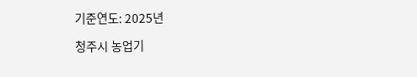기준연도: 2025년

청주시 농업기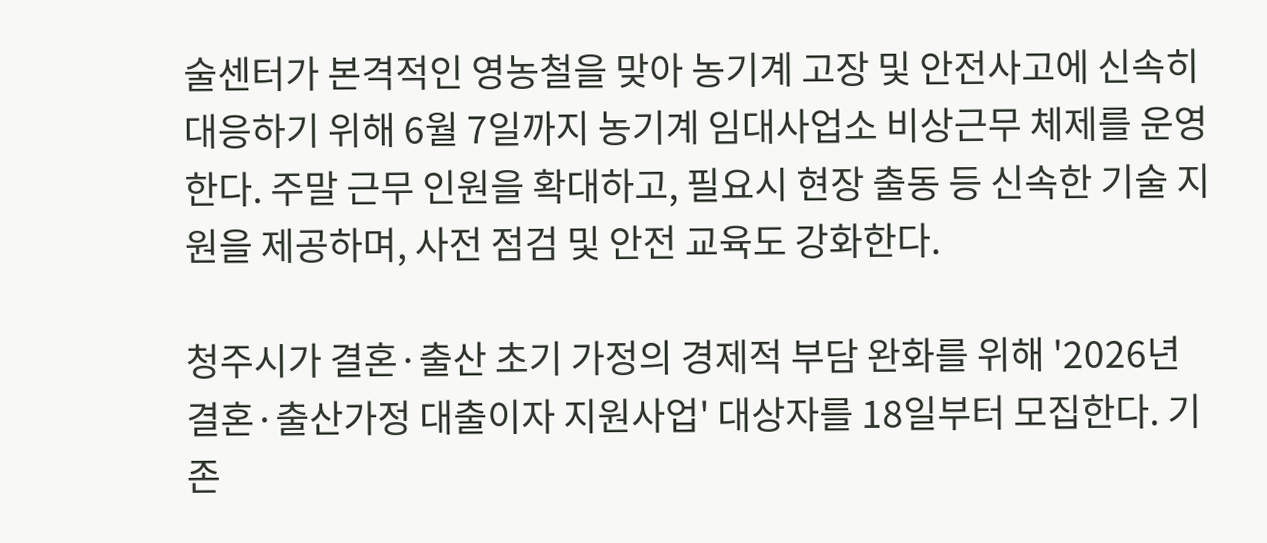술센터가 본격적인 영농철을 맞아 농기계 고장 및 안전사고에 신속히 대응하기 위해 6월 7일까지 농기계 임대사업소 비상근무 체제를 운영한다. 주말 근무 인원을 확대하고, 필요시 현장 출동 등 신속한 기술 지원을 제공하며, 사전 점검 및 안전 교육도 강화한다.

청주시가 결혼·출산 초기 가정의 경제적 부담 완화를 위해 '2026년 결혼·출산가정 대출이자 지원사업' 대상자를 18일부터 모집한다. 기존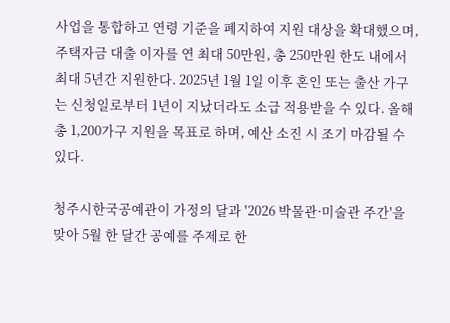사업을 통합하고 연령 기준을 폐지하여 지원 대상을 확대했으며, 주택자금 대출 이자를 연 최대 50만원, 총 250만원 한도 내에서 최대 5년간 지원한다. 2025년 1월 1일 이후 혼인 또는 출산 가구는 신청일로부터 1년이 지났더라도 소급 적용받을 수 있다. 올해 총 1,200가구 지원을 목표로 하며, 예산 소진 시 조기 마감될 수 있다.

청주시한국공예관이 가정의 달과 '2026 박물관·미술관 주간'을 맞아 5월 한 달간 공예를 주제로 한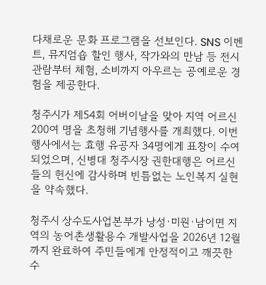다채로운 문화 프로그램을 선보인다. SNS 이벤트, 뮤지엄숍 할인 행사, 작가와의 만남 등 전시 관람부터 체험, 소비까지 아우르는 공예로운 경험을 제공한다.

청주시가 제54회 어버이날을 맞아 지역 어르신 200여 명을 초청해 기념행사를 개최했다. 이번 행사에서는 효행 유공자 34명에게 표창이 수여되었으며, 신병대 청주시장 권한대행은 어르신들의 헌신에 감사하며 빈틈없는 노인복지 실현을 약속했다.

청주시 상수도사업본부가 낭성·미원·남이면 지역의 농어촌생활용수 개발사업을 2026년 12월까지 완료하여 주민들에게 안정적이고 깨끗한 수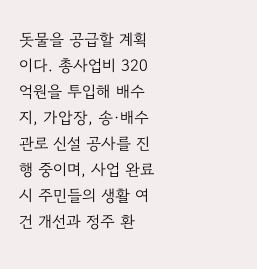돗물을 공급할 계획이다. 총사업비 320억원을 투입해 배수지, 가압장, 송·배수관로 신설 공사를 진행 중이며, 사업 완료 시 주민들의 생활 여건 개선과 정주 환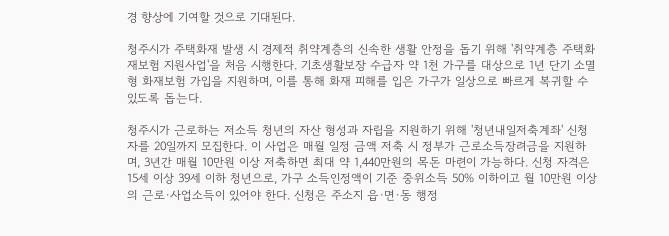경 향상에 기여할 것으로 기대된다.

청주시가 주택화재 발생 시 경제적 취약계층의 신속한 생활 안정을 돕기 위해 '취약계층 주택화재보험 지원사업'을 처음 시행한다. 기초생활보장 수급자 약 1천 가구를 대상으로 1년 단기 소멸형 화재보험 가입을 지원하며, 이를 통해 화재 피해를 입은 가구가 일상으로 빠르게 복귀할 수 있도록 돕는다.

청주시가 근로하는 저소득 청년의 자산 형성과 자립을 지원하기 위해 '청년내일저축계좌' 신청자를 20일까지 모집한다. 이 사업은 매월 일정 금액 저축 시 정부가 근로소득장려금을 지원하며, 3년간 매월 10만원 이상 저축하면 최대 약 1,440만원의 목돈 마련이 가능하다. 신청 자격은 15세 이상 39세 이하 청년으로, 가구 소득인정액이 기준 중위소득 50% 이하이고 월 10만원 이상의 근로·사업소득이 있어야 한다. 신청은 주소지 읍·면·동 행정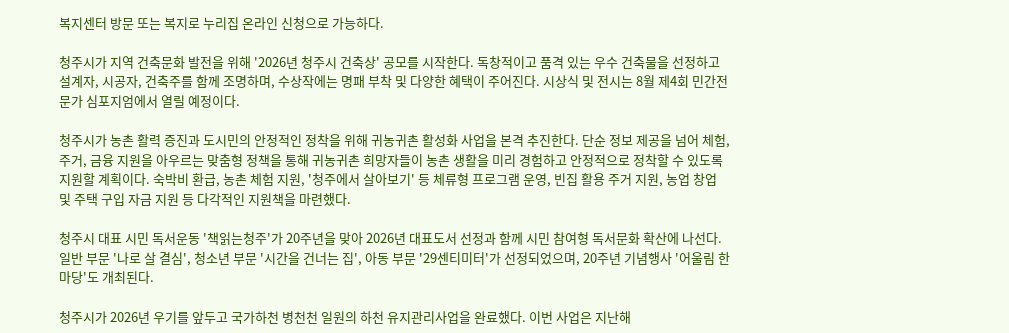복지센터 방문 또는 복지로 누리집 온라인 신청으로 가능하다.

청주시가 지역 건축문화 발전을 위해 '2026년 청주시 건축상' 공모를 시작한다. 독창적이고 품격 있는 우수 건축물을 선정하고 설계자, 시공자, 건축주를 함께 조명하며, 수상작에는 명패 부착 및 다양한 혜택이 주어진다. 시상식 및 전시는 8월 제4회 민간전문가 심포지엄에서 열릴 예정이다.

청주시가 농촌 활력 증진과 도시민의 안정적인 정착을 위해 귀농귀촌 활성화 사업을 본격 추진한다. 단순 정보 제공을 넘어 체험, 주거, 금융 지원을 아우르는 맞춤형 정책을 통해 귀농귀촌 희망자들이 농촌 생활을 미리 경험하고 안정적으로 정착할 수 있도록 지원할 계획이다. 숙박비 환급, 농촌 체험 지원, '청주에서 살아보기' 등 체류형 프로그램 운영, 빈집 활용 주거 지원, 농업 창업 및 주택 구입 자금 지원 등 다각적인 지원책을 마련했다.

청주시 대표 시민 독서운동 '책읽는청주'가 20주년을 맞아 2026년 대표도서 선정과 함께 시민 참여형 독서문화 확산에 나선다. 일반 부문 '나로 살 결심', 청소년 부문 '시간을 건너는 집', 아동 부문 '29센티미터'가 선정되었으며, 20주년 기념행사 '어울림 한마당'도 개최된다.

청주시가 2026년 우기를 앞두고 국가하천 병천천 일원의 하천 유지관리사업을 완료했다. 이번 사업은 지난해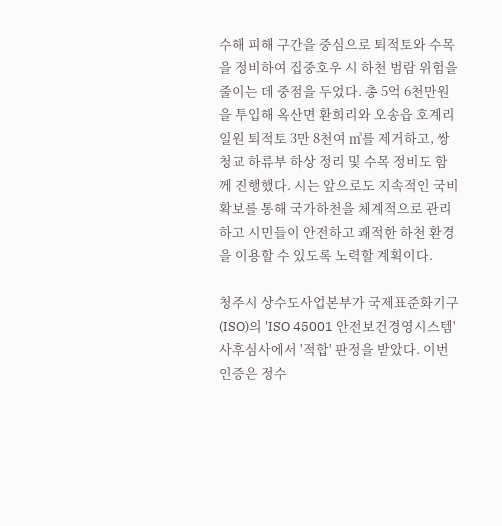수해 피해 구간을 중심으로 퇴적토와 수목을 정비하여 집중호우 시 하천 범람 위험을 줄이는 데 중점을 두었다. 총 5억 6천만원을 투입해 옥산면 환희리와 오송읍 호계리 일원 퇴적토 3만 8천여 ㎥를 제거하고, 쌍청교 하류부 하상 정리 및 수목 정비도 함께 진행했다. 시는 앞으로도 지속적인 국비 확보를 통해 국가하천을 체계적으로 관리하고 시민들이 안전하고 쾌적한 하천 환경을 이용할 수 있도록 노력할 계획이다.

청주시 상수도사업본부가 국제표준화기구(ISO)의 'ISO 45001 안전보건경영시스템' 사후심사에서 '적합' 판정을 받았다. 이번 인증은 정수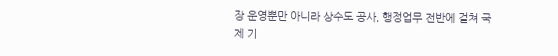장 운영뿐만 아니라 상수도 공사, 행정업무 전반에 걸쳐 국제 기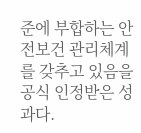준에 부합하는 안전보건 관리체계를 갖추고 있음을 공식 인정받은 성과다.